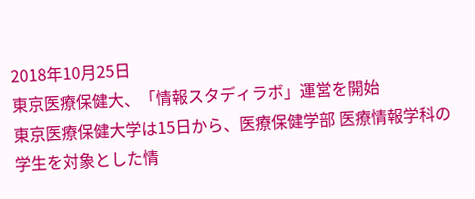2018年10月25日
東京医療保健大、「情報スタディラボ」運営を開始
東京医療保健大学は15日から、医療保健学部 医療情報学科の学生を対象とした情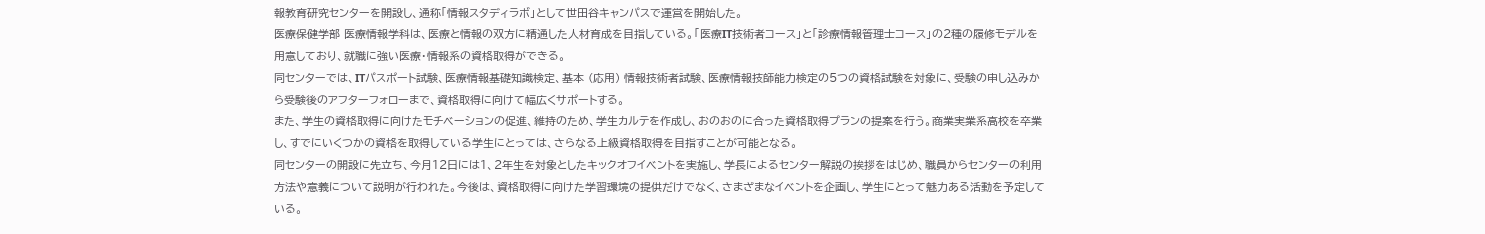報教育研究センターを開設し、通称「情報スタディラボ」として世田谷キャンパスで運営を開始した。
医療保健学部 医療情報学科は、医療と情報の双方に精通した人材育成を目指している。「医療IT技術者コース」と「診療情報管理士コース」の2種の履修モデルを用意しており、就職に強い医療・情報系の資格取得ができる。
同センターでは、ITパスポート試験、医療情報基礎知識検定、基本 (応用) 情報技術者試験、医療情報技師能力検定の5つの資格試験を対象に、受験の申し込みから受験後のアフターフォローまで、資格取得に向けて幅広くサポートする。
また、学生の資格取得に向けたモチベーションの促進、維持のため、学生カルテを作成し、おのおのに合った資格取得プランの提案を行う。商業実業系高校を卒業し、すでにいくつかの資格を取得している学生にとっては、さらなる上級資格取得を目指すことが可能となる。
同センターの開設に先立ち、今月12日には1、2年生を対象としたキックオフイベントを実施し、学長によるセンター解説の挨拶をはじめ、職員からセンターの利用方法や意義について説明が行われた。今後は、資格取得に向けた学習環境の提供だけでなく、さまざまなイベントを企画し、学生にとって魅力ある活動を予定している。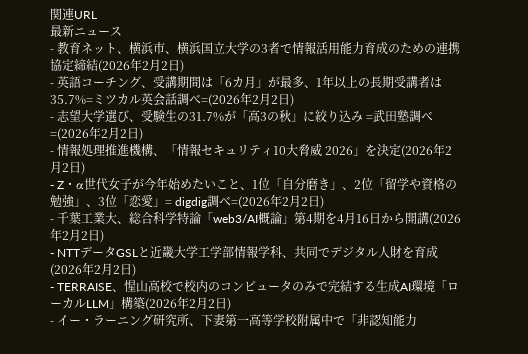関連URL
最新ニュース
- 教育ネット、横浜市、横浜国立大学の3者で情報活用能力育成のための連携協定締結(2026年2月2日)
- 英語コーチング、受講期間は「6カ月」が最多、1年以上の長期受講者は35.7%=ミツカル英会話調べ=(2026年2月2日)
- 志望大学選び、受験生の31.7%が「高3の秋」に絞り込み =武田塾調べ=(2026年2月2日)
- 情報処理推進機構、「情報セキュリティ10大脅威 2026」を決定(2026年2月2日)
- Z・α世代女子が今年始めたいこと、1位「自分磨き」、2位「留学や資格の勉強」、3位「恋愛」= digdig調べ=(2026年2月2日)
- 千葉工業大、総合科学特論「web3/AI概論」第4期を4月16日から開講(2026年2月2日)
- NTTデータGSLと近畿大学工学部情報学科、共同でデジタル人財を育成(2026年2月2日)
- TERRAISE、惺山高校で校内のコンピュータのみで完結する生成AI環境「ローカルLLM」構築(2026年2月2日)
- イー・ラーニング研究所、下妻第一高等学校附属中で「非認知能力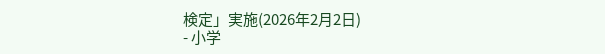検定」実施(2026年2月2日)
- 小学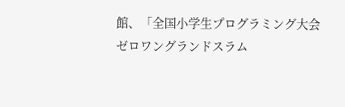館、「全国小学生プログラミング大会 ゼロワングランドスラム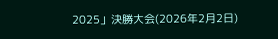2025」決勝大会(2026年2月2日)